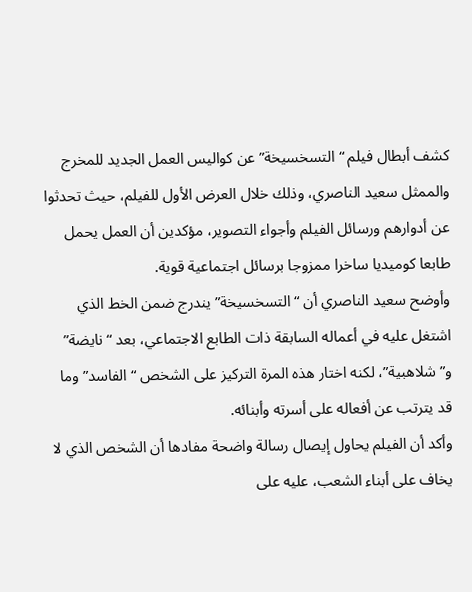كشف أبطال فيلم “التسخسيخة” عن كواليس العمل الجديد للمخرج والممثل سعيد الناصري، وذلك خلال العرض الأول للفيلم، حيث تحدثوا عن أدوارهم ورسائل الفيلم وأجواء التصوير، مؤكدين أن العمل يحمل طابعا كوميديا ساخرا ممزوجا برسائل اجتماعية قوية.
وأوضح سعيد الناصري أن “التسخسيخة” يندرج ضمن الخط الذي اشتغل عليه في أعماله السابقة ذات الطابع الاجتماعي، بعد “نايضة” و”شلاهبية”، لكنه اختار هذه المرة التركيز على الشخص “ الفاسد” وما قد يترتب عن أفعاله على أسرته وأبنائه.
وأكد أن الفيلم يحاول إيصال رسالة واضحة مفادها أن الشخص الذي لا يخاف على أبناء الشعب، عليه على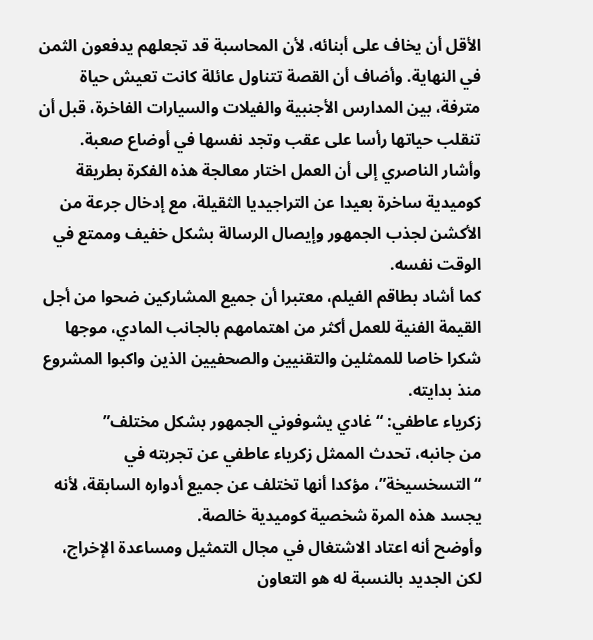الأقل أن يخاف على أبنائه، لأن المحاسبة قد تجعلهم يدفعون الثمن في النهاية. وأضاف أن القصة تتناول عائلة كانت تعيش حياة مترفة، بين المدارس الأجنبية والفيلات والسيارات الفاخرة، قبل أن تنقلب حياتها رأسا على عقب وتجد نفسها في أوضاع صعبة.
وأشار الناصري إلى أن العمل اختار معالجة هذه الفكرة بطريقة كوميدية ساخرة بعيدا عن التراجيديا الثقيلة، مع إدخال جرعة من الأكشن لجذب الجمهور وإيصال الرسالة بشكل خفيف وممتع في الوقت نفسه.
كما أشاد بطاقم الفيلم، معتبرا أن جميع المشاركين ضحوا من أجل القيمة الفنية للعمل أكثر من اهتمامهم بالجانب المادي، موجها شكرا خاصا للممثلين والتقنيين والصحفيين الذين واكبوا المشروع منذ بدايته.
زكرياء عاطفي: “غادي يشوفوني الجمهور بشكل مختلف”
من جانبه، تحدث الممثل زكرياء عاطفي عن تجربته في “التسخسيخة”، مؤكدا أنها تختلف عن جميع أدواره السابقة، لأنه يجسد هذه المرة شخصية كوميدية خالصة.
وأوضح أنه اعتاد الاشتغال في مجال التمثيل ومساعدة الإخراج، لكن الجديد بالنسبة له هو التعاون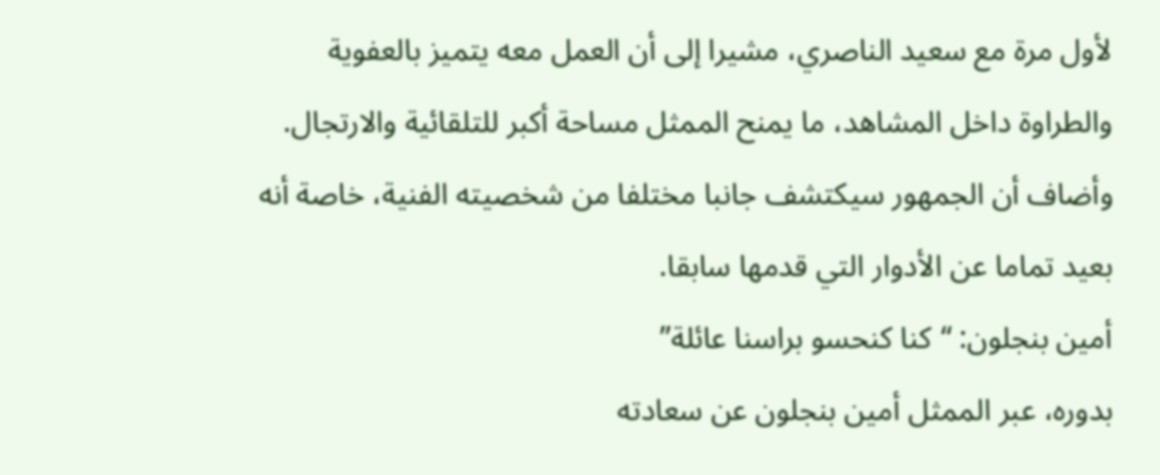لأول مرة مع سعيد الناصري، مشيرا إلى أن العمل معه يتميز بالعفوية والطراوة داخل المشاهد، ما يمنح الممثل مساحة أكبر للتلقائية والارتجال.
وأضاف أن الجمهور سيكتشف جانبا مختلفا من شخصيته الفنية، خاصة أنه بعيد تماما عن الأدوار التي قدمها سابقا.
أمين بنجلون: “كنا كنحسو براسنا عائلة”
بدوره، عبر الممثل أمين بنجلون عن سعادته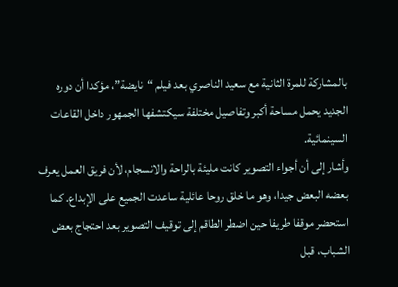بالمشاركة للمرة الثانية مع سعيد الناصري بعد فيلم “نايضة”، مؤكدا أن دوره الجديد يحمل مساحة أكبر وتفاصيل مختلفة سيكتشفها الجمهور داخل القاعات السينمائية.
وأشار إلى أن أجواء التصوير كانت مليئة بالراحة والانسجام، لأن فريق العمل يعرف بعضه البعض جيدا، وهو ما خلق روحا عائلية ساعدت الجميع على الإبداع. كما استحضر موقفا طريفا حين اضطر الطاقم إلى توقيف التصوير بعد احتجاج بعض الشباب، قبل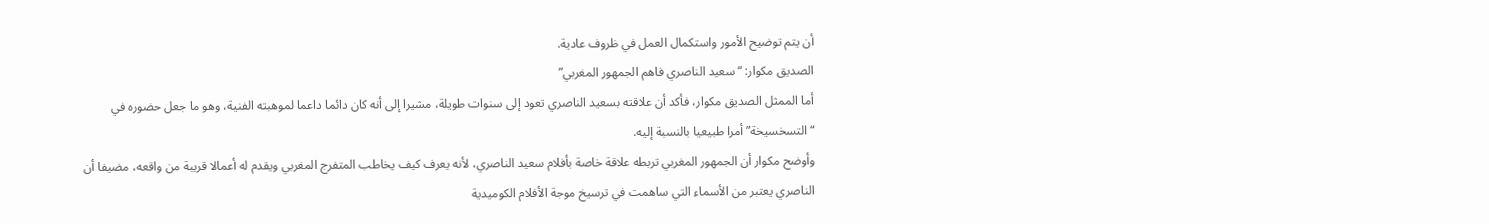أن يتم توضيح الأمور واستكمال العمل في ظروف عادية.
الصديق مكوار: “سعيد الناصري فاهم الجمهور المغربي”
أما الممثل الصديق مكوار، فأكد أن علاقته بسعيد الناصري تعود إلى سنوات طويلة، مشيرا إلى أنه كان دائما داعما لموهبته الفنية، وهو ما جعل حضوره في “التسخسيخة” أمرا طبيعيا بالنسبة إليه.
وأوضح مكوار أن الجمهور المغربي تربطه علاقة خاصة بأفلام سعيد الناصري، لأنه يعرف كيف يخاطب المتفرج المغربي ويقدم له أعمالا قريبة من واقعه، مضيفا أن الناصري يعتبر من الأسماء التي ساهمت في ترسيخ موجة الأفلام الكوميدية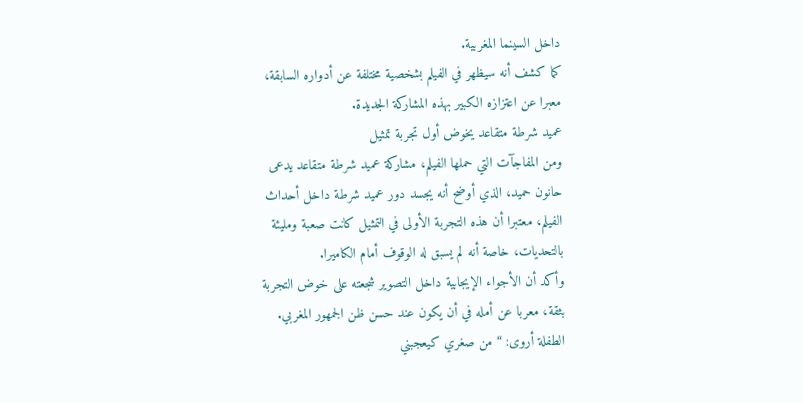داخل السينما المغربية.
كما كشف أنه سيظهر في الفيلم بشخصية مختلفة عن أدواره السابقة، معبرا عن اعتزازه الكبير بهذه المشاركة الجديدة.
عميد شرطة متقاعد يخوض أول تجربة تمثيل
ومن المفاجآت التي حملها الفيلم، مشاركة عميد شرطة متقاعد يدعى حانون حميد، الذي أوضح أنه يجسد دور عميد شرطة داخل أحداث الفيلم، معتبرا أن هذه التجربة الأولى في التمثيل كانت صعبة ومليئة بالتحديات، خاصة أنه لم يسبق له الوقوف أمام الكاميرا.
وأكد أن الأجواء الإيجابية داخل التصوير شجعته على خوض التجربة بثقة، معربا عن أمله في أن يكون عند حسن ظن الجمهور المغربي.
الطفلة أروى: “من صغري كيعجبني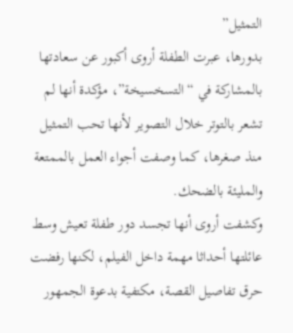التمثيل”
بدورها، عبرت الطفلة أروى أكبور عن سعادتها بالمشاركة في “التسخسيخة”، مؤكدة أنها لم تشعر بالتوتر خلال التصوير لأنها تحب التمثيل منذ صغرها، كما وصفت أجواء العمل بالممتعة والمليئة بالضحك.
وكشفت أروى أنها تجسد دور طفلة تعيش وسط عائلتها أحداثا مهمة داخل الفيلم، لكنها رفضت حرق تفاصيل القصة، مكتفية بدعوة الجمهور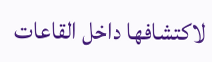لاكتشافها داخل القاعات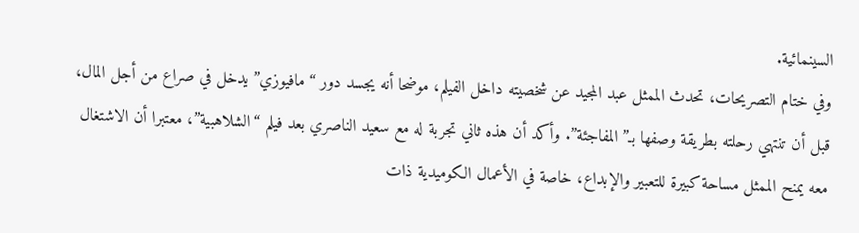السينمائية.
وفي ختام التصريحات، تحدث الممثل عبد المجيد عن شخصيته داخل الفيلم، موضحا أنه يجسد دور “مافيوزي” يدخل في صراع من أجل المال، قبل أن تنتهي رحلته بطريقة وصفها بـ”المفاجئة”. وأكد أن هذه ثاني تجربة له مع سعيد الناصري بعد فيلم “الشلاهبية”، معتبرا أن الاشتغال معه يمنح الممثل مساحة كبيرة للتعبير والإبداع، خاصة في الأعمال الكوميدية ذات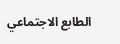الطابع الاجتماعي